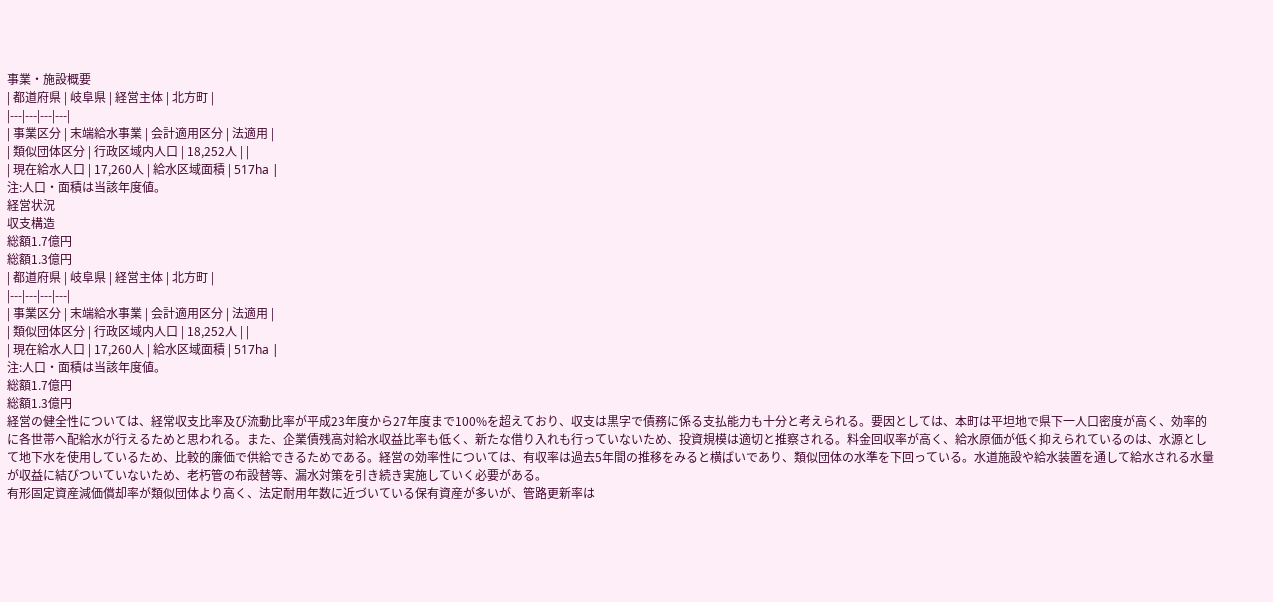事業・施設概要
| 都道府県 | 岐阜県 | 経営主体 | 北方町 |
|---|---|---|---|
| 事業区分 | 末端給水事業 | 会計適用区分 | 法適用 |
| 類似団体区分 | 行政区域内人口 | 18,252人 | |
| 現在給水人口 | 17,260人 | 給水区域面積 | 517ha |
注:人口・面積は当該年度値。
経営状況
収支構造
総額1.7億円
総額1.3億円
| 都道府県 | 岐阜県 | 経営主体 | 北方町 |
|---|---|---|---|
| 事業区分 | 末端給水事業 | 会計適用区分 | 法適用 |
| 類似団体区分 | 行政区域内人口 | 18,252人 | |
| 現在給水人口 | 17,260人 | 給水区域面積 | 517ha |
注:人口・面積は当該年度値。
総額1.7億円
総額1.3億円
経営の健全性については、経常収支比率及び流動比率が平成23年度から27年度まで100%を超えており、収支は黒字で債務に係る支払能力も十分と考えられる。要因としては、本町は平坦地で県下一人口密度が高く、効率的に各世帯へ配給水が行えるためと思われる。また、企業債残高対給水収益比率も低く、新たな借り入れも行っていないため、投資規模は適切と推察される。料金回収率が高く、給水原価が低く抑えられているのは、水源として地下水を使用しているため、比較的廉価で供給できるためである。経営の効率性については、有収率は過去5年間の推移をみると横ばいであり、類似団体の水準を下回っている。水道施設や給水装置を通して給水される水量が収益に結びついていないため、老朽管の布設替等、漏水対策を引き続き実施していく必要がある。
有形固定資産減価償却率が類似団体より高く、法定耐用年数に近づいている保有資産が多いが、管路更新率は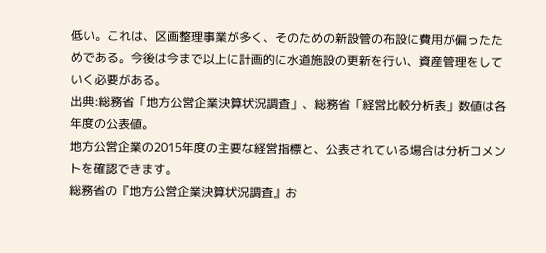低い。これは、区画整理事業が多く、そのための新設管の布設に費用が偏ったためである。今後は今まで以上に計画的に水道施設の更新を行い、資産管理をしていく必要がある。
出典:総務省「地方公営企業決算状況調査」、総務省「経営比較分析表」数値は各年度の公表値。
地方公営企業の2015年度の主要な経営指標と、公表されている場合は分析コメントを確認できます。
総務省の『地方公営企業決算状況調査』お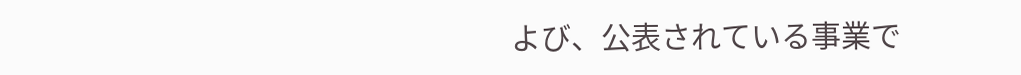よび、公表されている事業で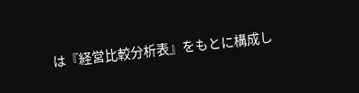は『経営比較分析表』をもとに構成し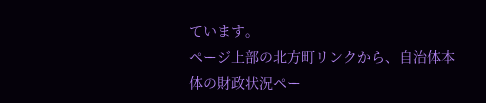ています。
ページ上部の北方町リンクから、自治体本体の財政状況ペー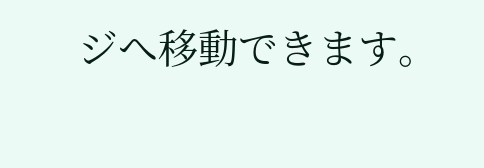ジへ移動できます。